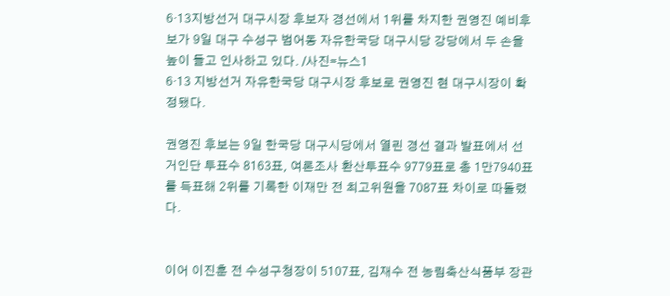6·13지방선거 대구시장 후보자 경선에서 1위를 차지한 권영진 예비후보가 9일 대구 수성구 범어동 자유한국당 대구시당 강당에서 두 손을 높이 들고 인사하고 있다. /사진=뉴스1
6·13 지방선거 자유한국당 대구시장 후보로 권영진 현 대구시장이 확정됐다.

권영진 후보는 9일 한국당 대구시당에서 열린 경선 결과 발표에서 선거인단 투표수 8163표, 여론조사 환산투표수 9779표로 총 1만7940표를 득표해 2위를 기록한 이재만 전 최고위원을 7087표 차이로 따돌렸다.


이어 이진훈 전 수성구청장이 5107표, 김재수 전 농림축산식품부 장관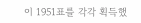이 1951표를 각각 획득했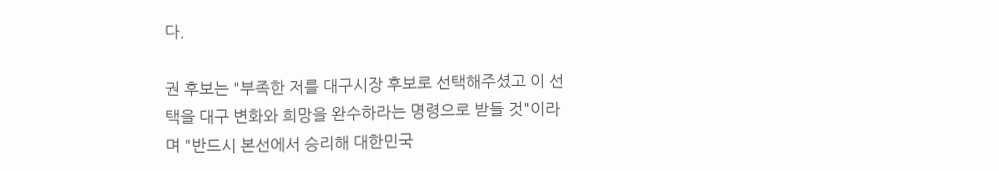다.

권 후보는 "부족한 저를 대구시장 후보로 선택해주셨고 이 선택을 대구 변화와 희망을 완수하라는 명령으로 받들 것"이라며 "반드시 본선에서 승리해 대한민국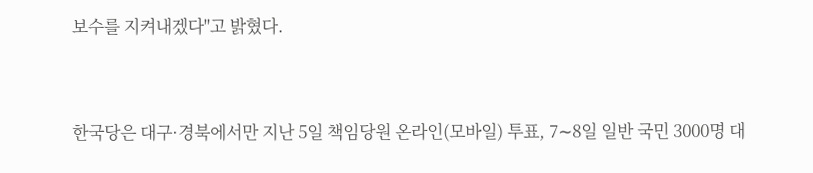보수를 지켜내겠다"고 밝혔다.


한국당은 대구·경북에서만 지난 5일 책임당원 온라인(모바일) 투표, 7∼8일 일반 국민 3000명 대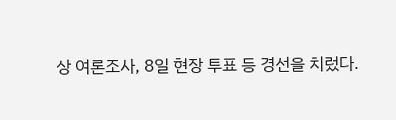상 여론조사, 8일 현장 투표 등 경선을 치렀다.